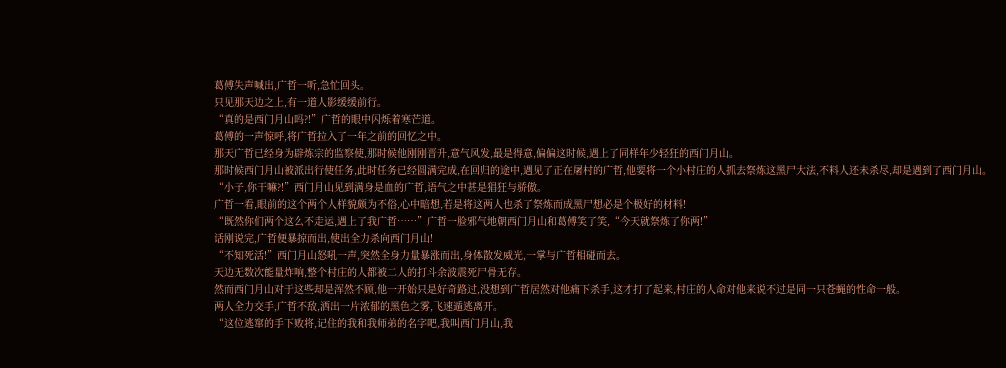葛傅失声喊出,广哲一听,急忙回头。
只见那天边之上,有一道人影缓缓前行。
“真的是西门月山吗?!”广哲的眼中闪烁着寒芒道。
葛傅的一声惊呼,将广哲拉入了一年之前的回忆之中。
那天广哲已经身为辟炼宗的监察使,那时候他刚刚晋升,意气风发,最是得意,偏偏这时候,遇上了同样年少轻狂的西门月山。
那时候西门月山被派出行使任务,此时任务已经圆满完成,在回归的途中,遇见了正在屠村的广哲,他要将一个小村庄的人抓去祭炼这黑尸大法,不料人还未杀尽,却是遇到了西门月山。
“小子,你干嘛?!”西门月山见到满身是血的广哲,语气之中甚是猖狂与骄傲。
广哲一看,眼前的这个两个人样貌颇为不俗,心中暗想,若是将这两人也杀了祭炼而成黑尸想必是个极好的材料!
“既然你们两个这么不走运,遇上了我广哲……”广哲一脸邪气地朝西门月山和葛傅笑了笑,“今天就祭炼了你两!”
话刚说完,广哲便暴掠而出,使出全力杀向西门月山!
“不知死活!”西门月山怒吼一声,突然全身力量暴涨而出,身体散发威光,一掌与广哲相碰而去。
天边无数次能量炸响,整个村庄的人都被二人的打斗余波震死尸骨无存。
然而西门月山对于这些却是浑然不顾,他一开始只是好奇路过,没想到广哲居然对他痛下杀手,这才打了起来,村庄的人命对他来说不过是同一只苍蝇的性命一般。
两人全力交手,广哲不敌,洒出一片浓郁的黑色之雾,飞速遁逃离开。
“这位逃窜的手下败将,记住的我和我师弟的名字吧,我叫西门月山,我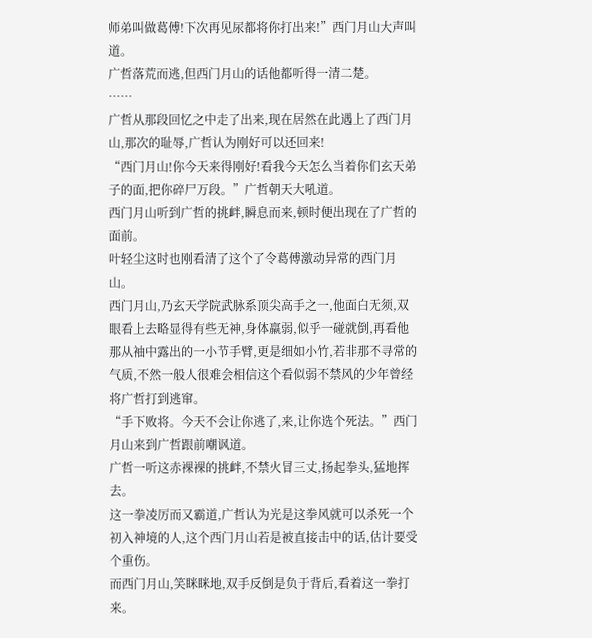师弟叫做葛傅!下次再见尿都将你打出来!”西门月山大声叫道。
广哲落荒而逃,但西门月山的话他都听得一清二楚。
……
广哲从那段回忆之中走了出来,现在居然在此遇上了西门月山,那次的耻辱,广哲认为刚好可以还回来!
“西门月山!你今天来得刚好!看我今天怎么当着你们玄天弟子的面,把你碎尸万段。”广哲朝天大吼道。
西门月山听到广哲的挑衅,瞬息而来,顿时便出现在了广哲的面前。
叶轻尘这时也刚看清了这个了令葛傅激动异常的西门月山。
西门月山,乃玄天学院武脉系顶尖高手之一,他面白无须,双眼看上去略显得有些无神,身体羸弱,似乎一碰就倒,再看他那从袖中露出的一小节手臂,更是细如小竹,若非那不寻常的气质,不然一般人很难会相信这个看似弱不禁风的少年曾经将广哲打到逃窜。
“手下败将。今天不会让你逃了,来,让你选个死法。”西门月山来到广哲跟前嘲讽道。
广哲一听这赤裸裸的挑衅,不禁火冒三丈,扬起拳头,猛地挥去。
这一拳凌厉而又霸道,广哲认为光是这拳风就可以杀死一个初入神境的人,这个西门月山若是被直接击中的话,估计要受个重伤。
而西门月山,笑眯眯地,双手反倒是负于背后,看着这一拳打来。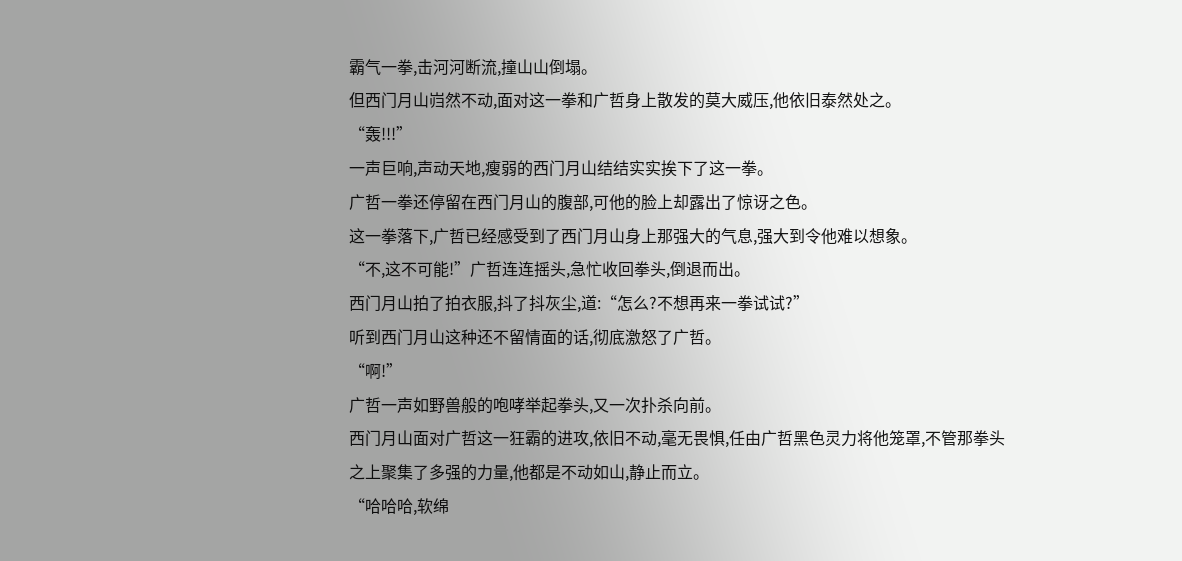霸气一拳,击河河断流,撞山山倒塌。
但西门月山岿然不动,面对这一拳和广哲身上散发的莫大威压,他依旧泰然处之。
“轰!!!”
一声巨响,声动天地,瘦弱的西门月山结结实实挨下了这一拳。
广哲一拳还停留在西门月山的腹部,可他的脸上却露出了惊讶之色。
这一拳落下,广哲已经感受到了西门月山身上那强大的气息,强大到令他难以想象。
“不,这不可能!”广哲连连摇头,急忙收回拳头,倒退而出。
西门月山拍了拍衣服,抖了抖灰尘,道:“怎么?不想再来一拳试试?”
听到西门月山这种还不留情面的话,彻底激怒了广哲。
“啊!”
广哲一声如野兽般的咆哮举起拳头,又一次扑杀向前。
西门月山面对广哲这一狂霸的进攻,依旧不动,毫无畏惧,任由广哲黑色灵力将他笼罩,不管那拳头之上聚集了多强的力量,他都是不动如山,静止而立。
“哈哈哈,软绵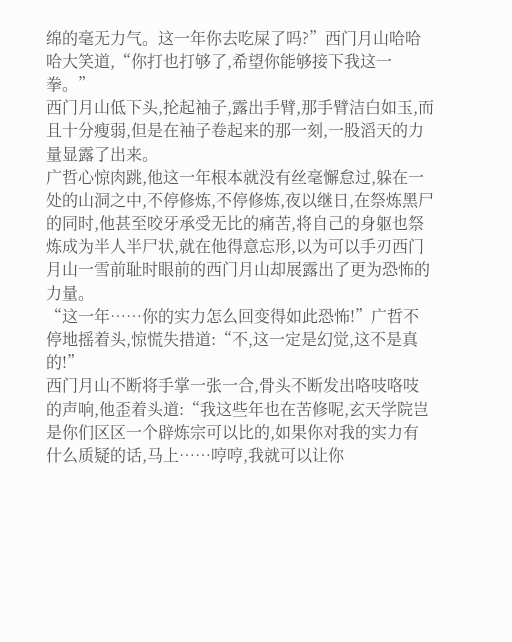绵的毫无力气。这一年你去吃屎了吗?”西门月山哈哈哈大笑道,“你打也打够了,希望你能够接下我这一拳。”
西门月山低下头,抡起袖子,露出手臂,那手臂洁白如玉,而且十分瘦弱,但是在袖子卷起来的那一刻,一股滔天的力量显露了出来。
广哲心惊肉跳,他这一年根本就没有丝毫懈怠过,躲在一处的山洞之中,不停修炼,不停修炼,夜以继日,在祭炼黑尸的同时,他甚至咬牙承受无比的痛苦,将自己的身躯也祭炼成为半人半尸状,就在他得意忘形,以为可以手刃西门月山一雪前耻时眼前的西门月山却展露出了更为恐怖的力量。
“这一年……你的实力怎么回变得如此恐怖!”广哲不停地摇着头,惊慌失措道:“不,这一定是幻觉,这不是真的!”
西门月山不断将手掌一张一合,骨头不断发出咯吱咯吱的声响,他歪着头道:“我这些年也在苦修呢,玄天学院岂是你们区区一个辟炼宗可以比的,如果你对我的实力有什么质疑的话,马上……哼哼,我就可以让你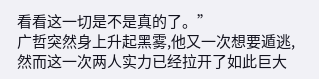看看这一切是不是真的了。”
广哲突然身上升起黑雾,他又一次想要遁逃,然而这一次两人实力已经拉开了如此巨大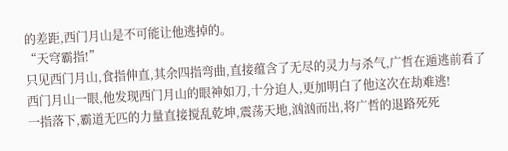的差距,西门月山是不可能让他逃掉的。
“天穹霸指!”
只见西门月山,食指伸直,其余四指弯曲,直接蕴含了无尽的灵力与杀气,广哲在遁逃前看了西门月山一眼,他发现西门月山的眼神如刀,十分迫人,更加明白了他这次在劫难逃!
一指落下,霸道无匹的力量直接搅乱乾坤,震荡天地,汹汹而出,将广哲的退路死死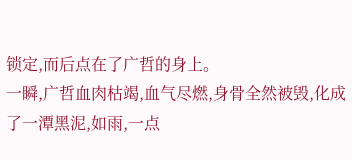锁定,而后点在了广哲的身上。
一瞬,广哲血肉枯竭,血气尽燃,身骨全然被毁,化成了一潭黑泥,如雨,一点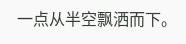一点从半空飘洒而下。